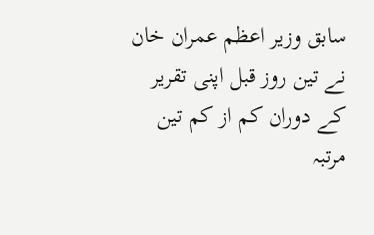سابق وزیر اعظم عمران خان نے تین روز قبل اپنی تقریر کے دوران کم از کم تین مرتبہ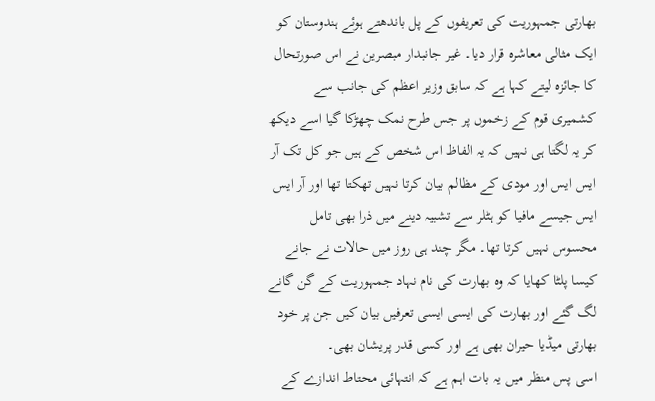بھارتی جمہوریت کی تعریفوں کے پل باندھتے ہوئے ہندوستان کو ایک مثالی معاشرہ قرار دیا۔ غیر جانبدار مبصرین نے اس صورتحال کا جائزہ لیتے کہا ہے کہ سابق وزیر اعظم کی جانب سے کشمیری قوم کے زخموں پر جس طرح نمک چھڑکا گیا اسے دیکھ کر یہ لگتا ہی نہیں کہ یہ الفاظ اس شخص کے ہیں جو کل تک آر ایس ایس اور مودی کے مظالم بیان کرتا نہیں تھکتا تھا اور آر ایس ایس جیسے مافیا کو ہٹلر سے تشبیہ دینے میں ذرا بھی تامل محسوس نہیں کرتا تھا۔ مگر چند ہی روز میں حالات نے جانے کیسا پلٹا کھایا کہ وہ بھارت کی نام نہاد جمہوریت کے گن گانے لگ گئے اور بھارت کی ایسی ایسی تعرفیں بیان کیں جن پر خود بھارتی میڈیا حیران بھی ہے اور کسی قدر پریشان بھی۔
اسی پس منظر میں یہ بات اہم ہے کہ انتہائی محتاط اندازے کے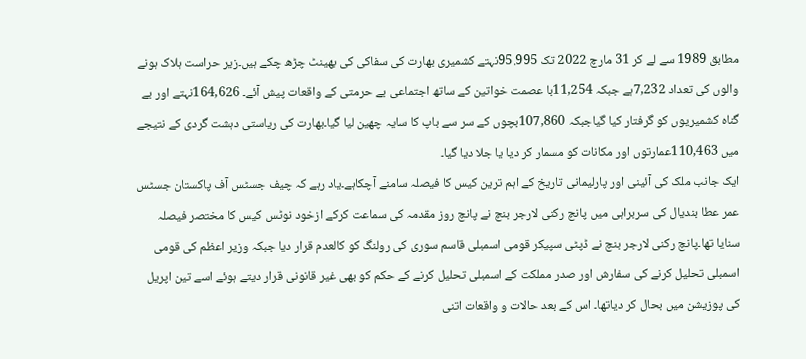مطابق 1989 سے لے کر 31 مارچ 2022 تک 95.995نہتے کشمیری بھارت کی سفاکی کی بھینٹ چڑھ چکے ہیں۔زیر حراست ہلاک ہونے والوں کی تعداد 7,232ہے جبکہ 11,254با عصمت خواتین کے ساتھ اجتماعی بے حرمتی کے واقعات پیش آئے۔ 164,626نہتے اور بے گناہ کشمیریوں کو گرفتار کیا گیاجبکہ 107,860بچوں کے سر سے باپ کا سایہ چھین لیا گیا۔بھارت کی ریاستی دہشت گردی کے نتیجے میں 110,463عمارتوں اور مکانات کو مسمار کر دیا یا جلا دیا گیا۔
ایک جانب ملک کی آئینی اور پارلیمانی تاریخ کے اہم ترین کیس کا فیصلہ سامنے آچکاہے۔یاد رہے کہ چیف جسٹس آف پاکستان جسٹس عمر عطا بندیال کی سربراہی میں پانچ رکنی لارجر بنچ نے پانچ روز مقدمہ کی سماعت کرکے ازخود نوٹس کیس کا مختصر فیصلہ سنایا تھا۔پانچ رکنی لارجر بنچ نے ڈپٹی سپیکر قومی اسمبلی قاسم سوری کی رولنگ کو کالعدم قرار دیا جبکہ وزیر اعظم کی قومی اسمبلی تحلیل کرنے کی سفارش اور صدر مملکت کے اسمبلی تحلیل کرنے کے حکم کو بھی غیر قانونی قرار دیتے ہوئے اسے تین اپریل کی پوزیشن میں بحال کر دیاتھا۔ اس کے بعد حالات و واقعات اتنی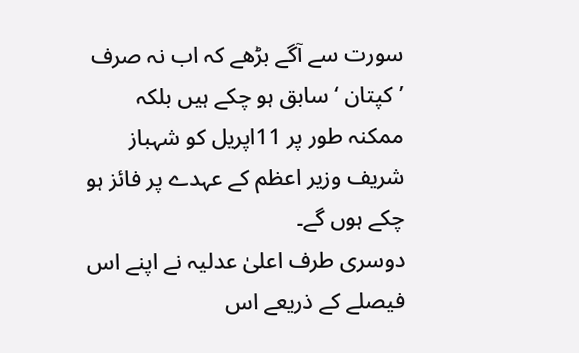سورت سے آگے بڑھے کہ اب نہ صرف ’کپتان ‘سابق ہو چکے ہیں بلکہ ممکنہ طور پر 11اپریل کو شہباز شریف وزیر اعظم کے عہدے پر فائز ہو چکے ہوں گے۔
دوسری طرف اعلیٰ عدلیہ نے اپنے اس فیصلے کے ذریعے اس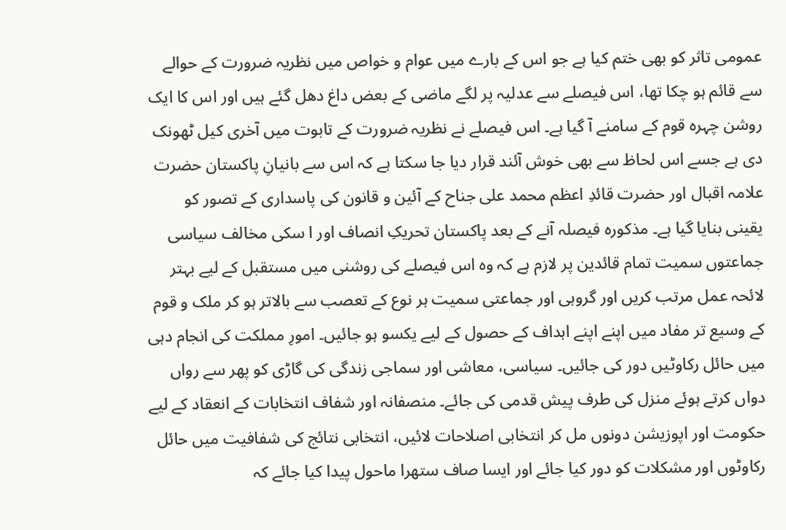عمومی تاثر کو بھی ختم کیا ہے جو اس کے بارے میں عوام و خواص میں نظریہ ضرورت کے حوالے سے قائم ہو چکا تھا، اس فیصلے سے عدلیہ پر لگے ماضی کے بعض داغ دھل گئے ہیں اور اس کا ایک روشن چہرہ قوم کے سامنے آ گیا ہے۔ اس فیصلے نے نظریہ ضرورت کے تابوت میں آخری کیل ٹھونک دی ہے جسے اس لحاظ سے بھی خوش آئند قرار دیا جا سکتا ہے کہ اس سے بانیانِ پاکستان حضرت علامہ اقبال اور حضرت قائدِ اعظم محمد علی جناح کے آئین و قانون کی پاسداری کے تصور کو یقینی بنایا گیا ہے۔ مذکورہ فیصلہ آنے کے بعد پاکستان تحریکِ انصاف اور ا سکی مخالف سیاسی جماعتوں سمیت تمام قائدین پر لازم ہے کہ وہ اس فیصلے کی روشنی میں مستقبل کے لیے بہتر لائحہ عمل مرتب کریں اور گروہی اور جماعتی سمیت ہر نوع کے تعصب سے بالاتر ہو کر ملک و قوم کے وسیع تر مفاد میں اپنے اپنے اہداف کے حصول کے لیے یکسو ہو جائیں۔ امورِ مملکت کی انجام دہی میں حائل رکاوٹیں دور کی جائیں۔ سیاسی، معاشی اور سماجی زندگی کی گاڑی کو پھر سے رواں دواں کرتے ہوئے منزل کی طرف پیش قدمی کی جائے۔ منصفانہ اور شفاف انتخابات کے انعقاد کے لیے حکومت اور اپوزیشن دونوں مل کر انتخابی اصلاحات لائیں، انتخابی نتائج کی شفافیت میں حائل رکاوٹوں اور مشکلات کو دور کیا جائے اور ایسا صاف ستھرا ماحول پیدا کیا جائے کہ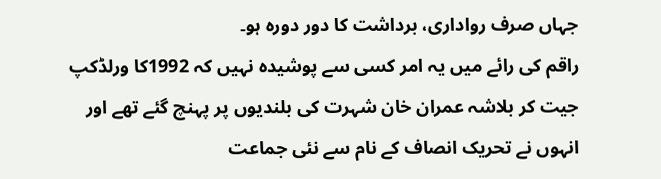جہاں صرف رواداری، برداشت کا دور دورہ ہو۔
راقم کی رائے میں یہ امر کسی سے پوشیدہ نہیں کہ 1992کا ورلڈکپ جیت کر بلاشہ عمران خان شہرت کی بلندیوں پر پہنچ گئے تھے اور انہوں نے تحریک انصاف کے نام سے نئی جماعت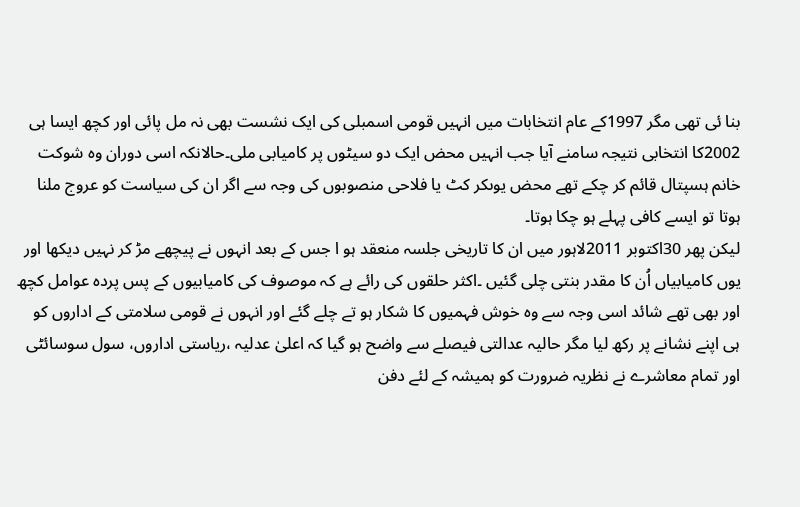بنا ئی تھی مگر 1997کے عام انتخابات میں انہیں قومی اسمبلی کی ایک نشست بھی نہ مل پائی اور کچھ ایسا ہی 2002کا انتخابی نتیجہ سامنے آیا جب انہیں محض ایک دو سیٹوں پر کامیابی ملی۔حالانکہ اسی دوران وہ شوکت خانم ہسپتال قائم کر چکے تھے محض یوںکر کٹ یا فلاحی منصوبوں کی وجہ سے اگر ان کی سیاست کو عروج ملنا ہوتا تو ایسے کافی پہلے ہو چکا ہوتا۔
لیکن پھر 30اکتوبر 2011لاہور میں ان کا تاریخی جلسہ منعقد ہو ا جس کے بعد انہوں نے پیچھے مڑ کر نہیں دیکھا اور یوں کامیابیاں اُن کا مقدر بنتی چلی گئیں ۔اکثر حلقوں کی رائے ہے کہ موصوف کی کامیابیوں کے پس پردہ عوامل کچھ اور بھی تھے شائد اسی وجہ سے وہ خوش فہمیوں کا شکار ہو تے چلے گئے اور انہوں نے قومی سلامتی کے اداروں کو ہی اپنے نشانے پر رکھ لیا مگر حالیہ عدالتی فیصلے سے واضح ہو گیا کہ اعلیٰ عدلیہ ،ریاستی اداروں، سول سوسائٹی اور تمام معاشرے نے نظریہ ضرورت کو ہمیشہ کے لئے دفن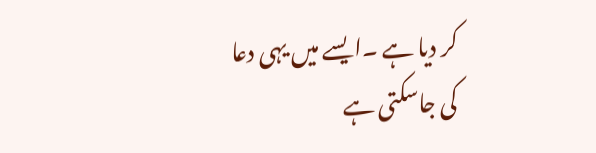کر دیا ہے ۔ایسے میں یہی دعا کی جاسکتی ہے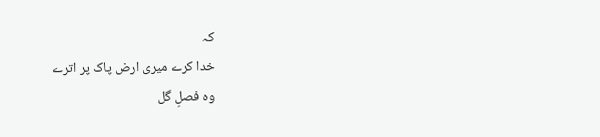کہ
خدا کرے میری ارض پاک پر اترے
وہ فصلِ گل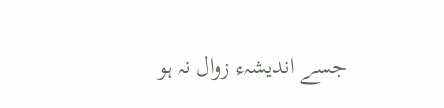جسے اندیشہء زوال نہ ہو